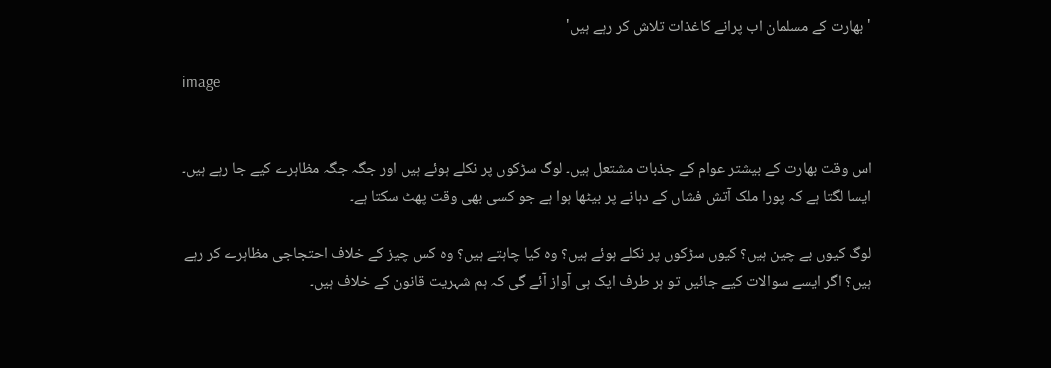'بھارت کے مسلمان اب پرانے کاغذات تلاش کر رہے ہیں'

image


اس وقت بھارت کے بیشتر عوام کے جذبات مشتعل ہیں۔ لوگ سڑکوں پر نکلے ہوئے ہیں اور جگہ جگہ مظاہرے کیے جا رہے ہیں۔ ایسا لگتا ہے کہ پورا ملک آتش فشاں کے دہانے پر بیٹھا ہوا ہے جو کسی بھی وقت پھٹ سکتا ہے۔

لوگ کیوں بے چین ہیں؟ کیوں سڑکوں پر نکلے ہوئے ہیں؟ وہ کیا چاہتے ہیں؟ وہ کس چیز کے خلاف احتجاجی مظاہرے کر رہے ہیں؟ اگر ایسے سوالات کیے جائیں تو ہر طرف ایک ہی آواز آئے گی کہ ہم شہریت قانون کے خلاف ہیں۔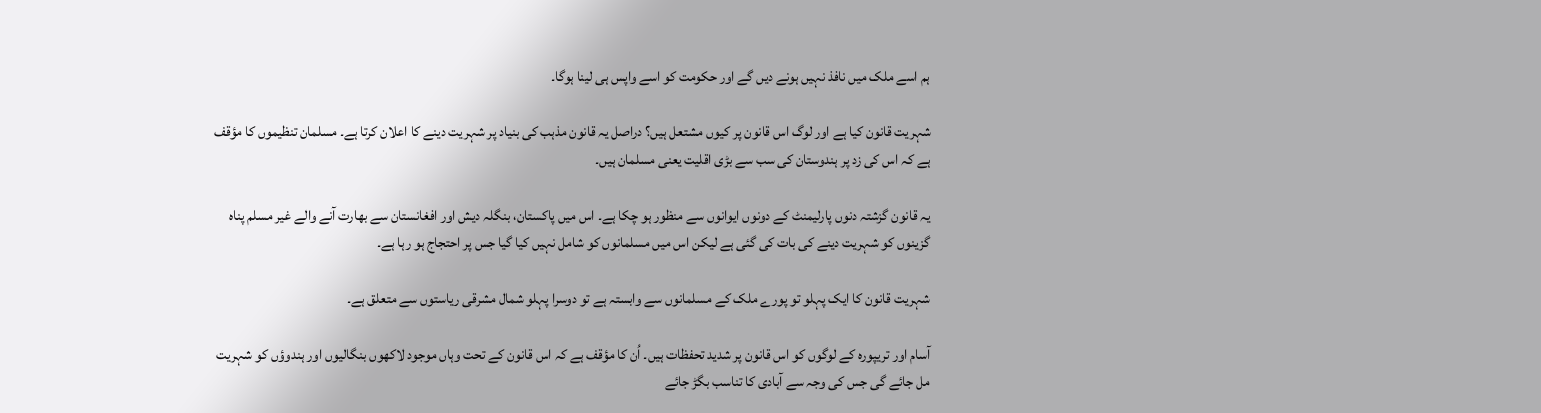ہم اسے ملک میں نافذ نہیں ہونے دیں گے اور حکومت کو اسے واپس ہی لینا ہوگا۔

شہریت قانون کیا ہے اور لوگ اس قانون پر کیوں مشتعل ہیں؟ دراصل یہ قانون مذہب کی بنیاد پر شہریت دینے کا اعلان کرتا ہے۔ مسلمان تنظیموں کا مؤقف ہے کہ اس کی زد پر ہندوستان کی سب سے بڑی اقلیت یعنی مسلمان ہیں۔

یہ قانون گزشتہ دنوں پارلیمنٹ کے دونوں ایوانوں سے منظور ہو چکا ہے۔ اس میں پاکستان، بنگلہ دیش اور افغانستان سے بھارت آنے والے غیر مسلم پناہ گزینوں کو شہریت دینے کی بات کی گئی ہے لیکن اس میں مسلمانوں کو شامل نہیں کیا گیا جس پر احتجاج ہو رہا ہے۔

شہریت قانون کا ایک پہلو تو پورے ملک کے مسلمانوں سے وابستہ ہے تو دوسرا پہلو شمال مشرقی ریاستوں سے متعلق ہے۔

آسام اور تریپورہ کے لوگوں کو اس قانون پر شدید تحفظات ہیں۔ اُن کا مؤقف ہے کہ اس قانون کے تحت وہاں موجود لاکھوں بنگالیوں اور ہندوؤں کو شہریت مل جائے گی جس کی وجہ سے آبادی کا تناسب بگڑ جائے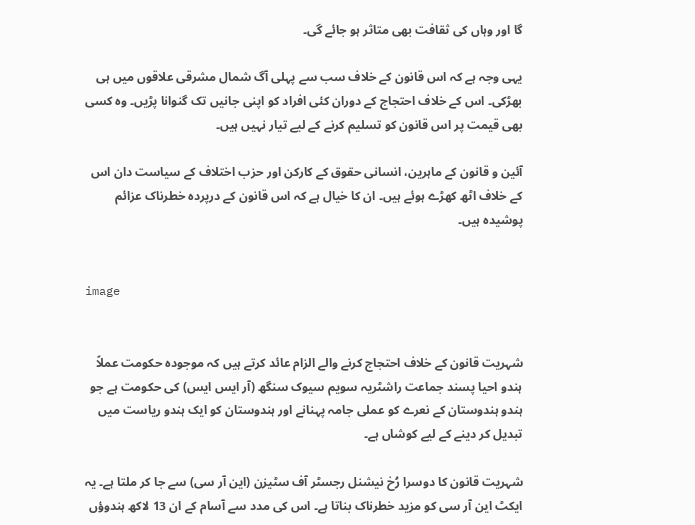گا اور وہاں کی ثقافت بھی متاثر ہو جائے گی۔

یہی وجہ ہے کہ اس قانون کے خلاف سب سے پہلی آگ شمال مشرقی علاقوں میں ہی بھڑکی۔ اس کے خلاف احتجاج کے دوران کئی افراد کو اپنی جانیں تک گنوانا پڑیں۔ وہ کسی بھی قیمت پر اس قانون کو تسلیم کرنے کے لیے تیار نہیں ہیں۔

آئین و قانون کے ماہرین، انسانی حقوق کے کارکن اور حزب اختلاف کے سیاست دان اس کے خلاف اٹھ کھڑے ہوئے ہیں۔ ان کا خیال ہے کہ اس قانون کے درپردہ خطرناک عزائم پوشیدہ ہیں۔


image


شہریت قانون کے خلاف احتجاج کرنے والے الزام عائد کرتے ہیں کہ موجودہ حکومت عملاً ہندو احیا پسند جماعت راشٹریہ سویم سیوک سنگھ (آر ایس ایس) کی حکومت ہے جو ہندو ہندوستان کے نعرے کو عملی جامہ پہنانے اور ہندوستان کو ایک ہندو ریاست میں تبدیل کر دینے کے لیے کوشاں ہے۔

شہریت قانون کا دوسرا رُخ نیشنل رجسٹر آف سٹیزن (این آر سی) سے جا کر ملتا ہے۔ یہ ایکٹ این آر سی کو مزید خطرناک بناتا ہے۔ اس کی مدد سے آسام کے ان 13 لاکھ ہندوؤں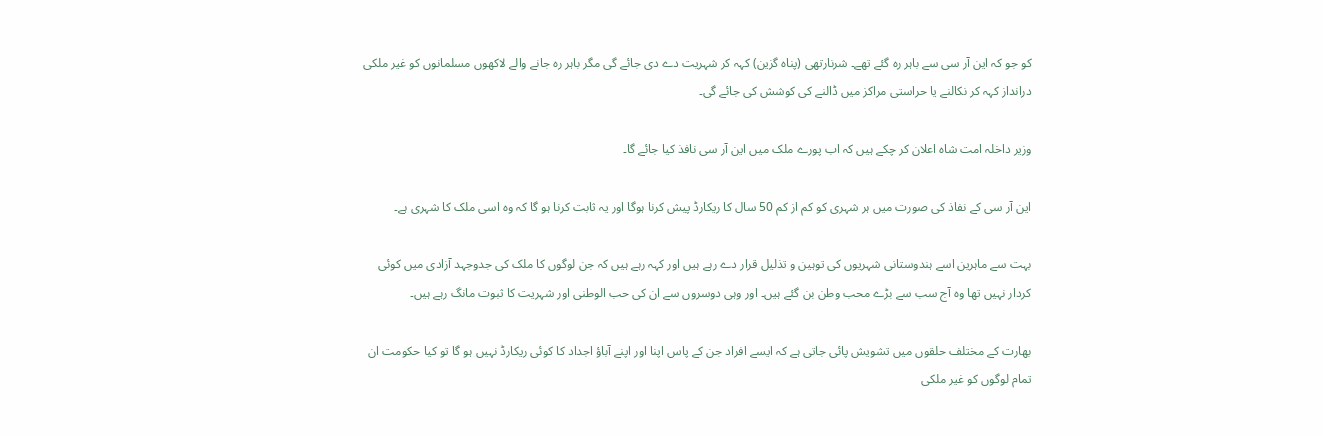کو جو کہ این آر سی سے باہر رہ گئے تھے۔ شرنارتھی (پناہ گزین) کہہ کر شہریت دے دی جائے گی مگر باہر رہ جانے والے لاکھوں مسلمانوں کو غیر ملکی درانداز کہہ کر نکالنے یا حراستی مراکز میں ڈالنے کی کوشش کی جائے گی۔

وزیر داخلہ امت شاہ اعلان کر چکے ہیں کہ اب پورے ملک میں این آر سی نافذ کیا جائے گا۔

این آر سی کے نفاذ کی صورت میں ہر شہری کو کم از کم 50 سال کا ریکارڈ پیش کرنا ہوگا اور یہ ثابت کرنا ہو گا کہ وہ اسی ملک کا شہری ہے۔

بہت سے ماہرین اسے ہندوستانی شہریوں کی توہین و تذلیل قرار دے رہے ہیں اور کہہ رہے ہیں کہ جن لوگوں کا ملک کی جدوجہد آزادی میں کوئی کردار نہیں تھا وہ آج سب سے بڑے محب وطن بن گئے ہیں۔ اور وہی دوسروں سے ان کی حب الوطنی اور شہریت کا ثبوت مانگ رہے ہیں۔

بھارت کے مختلف حلقوں میں تشویش پائی جاتی ہے کہ ایسے افراد جن کے پاس اپنا اور اپنے آباؤ اجداد کا کوئی ریکارڈ نہیں ہو گا تو کیا حکومت ان تمام لوگوں کو غیر ملکی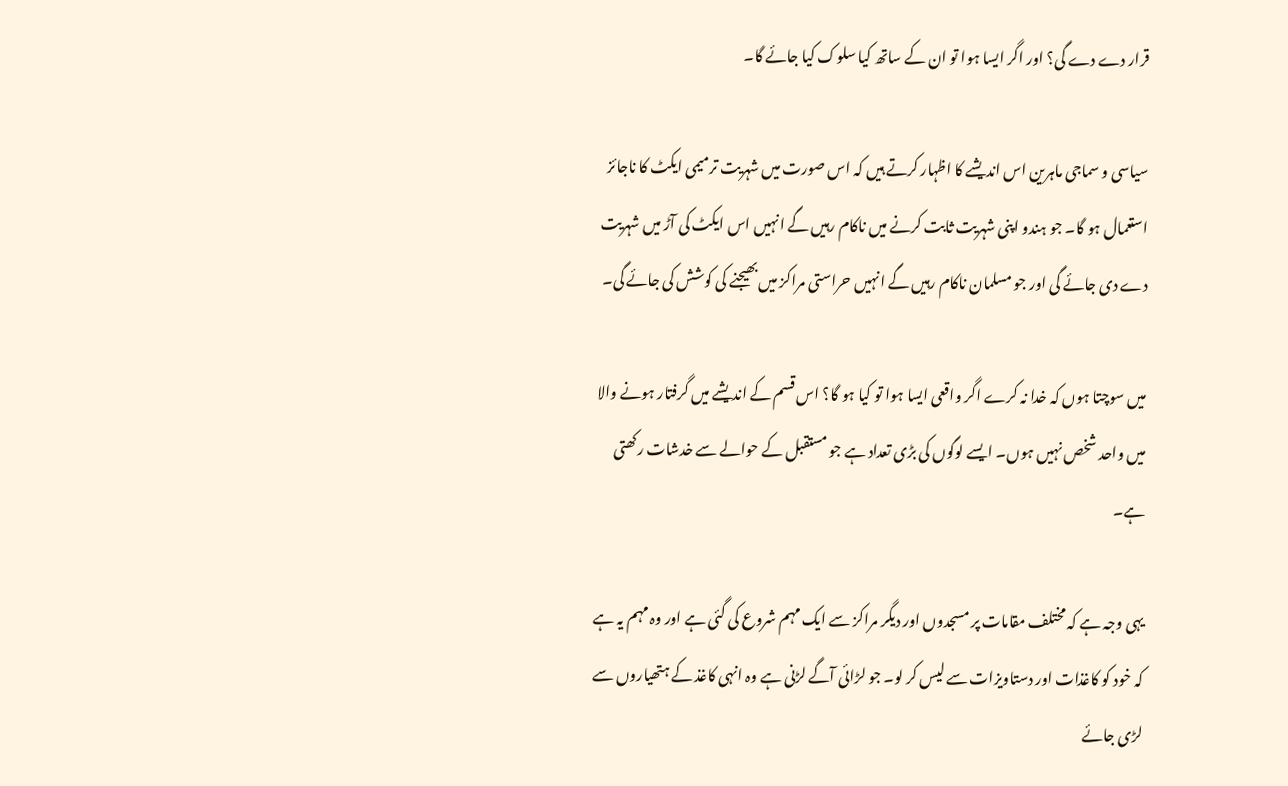قرار دے دے گی؟ اور اگر ایسا ہوا تو ان کے ساتھ کیا سلوک کیا جائے گا۔

سیاسی و سماجی ماہرین اس اندیشے کا اظہار کرتے ہیں کہ اس صورت میں شہریت ترمیمی ایکٹ کا ناجائز استعمال ہو گا۔ جو ہندو اپنی شہریت ثابت کرنے میں ناکام رہیں گے انہیں اس ایکٹ کی آڑ میں شہریت دے دی جائے گی اور جو مسلمان ناکام رہیں گے انہیں حراستی مراکز میں بھیجنے کی کوشش کی جائے گی۔

میں سوچتا ہوں کہ خدا نہ کرے اگر واقعی ایسا ہوا تو کیا ہو گا؟ اس قسم کے اندیشے میں گرفتار ہونے والا میں واحد شخص نہیں ہوں۔ ایسے لوگوں کی بڑی تعداد ہے جو مستقبل کے حوالے سے خدشات رکھتی ہے۔

یہی وجہ ہے کہ مختلف مقامات پر مسجدوں اور دیگر مراکز سے ایک مہم شروع کی گئی ہے اور وہ مہم یہ ہے کہ خود کو کاغذات اور دستاویزات سے لیس کر لو۔ جو لڑائی آگے لڑنی ہے وہ انہی کاغذ کے ہتھیاروں سے لڑی جائے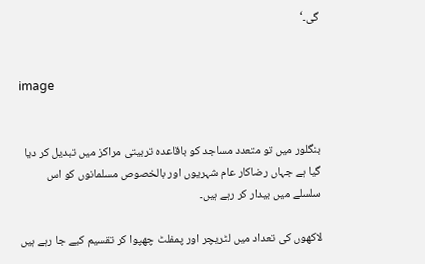گی۔‘


image


بنگلور میں تو متعدد مساجد کو باقاعدہ تربیتی مراکز میں تبدیل کر دیا گیا ہے جہاں رضاکار عام شہریوں اور بالخصوص مسلمانوں کو اس سلسلے میں بیدار کر رہے ہیں۔

لاکھوں کی تعداد میں لٹریچر اور پمفلٹ چھپوا کر تقسیم کیے جا رہے ہیں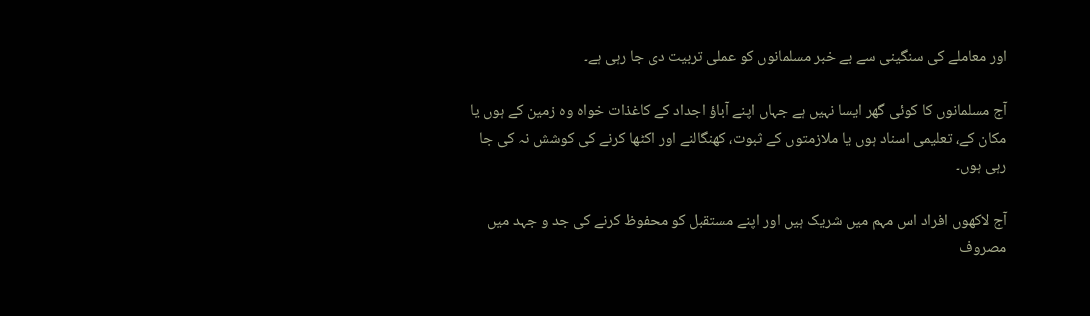اور معاملے کی سنگینی سے بے خبر مسلمانوں کو عملی تربیت دی جا رہی ہے۔

آج مسلمانوں کا کوئی گھر ایسا نہیں ہے جہاں اپنے آباؤ اجداد کے کاغذات خواہ وہ زمین کے ہوں یا مکان کے، تعلیمی اسناد ہوں یا ملازمتوں کے ثبوت، کھنگالنے اور اکٹھا کرنے کی کوشش نہ کی جا رہی ہوں۔

آج لاکھوں افراد اس مہم میں شریک ہیں اور اپنے مستقبل کو محفوظ کرنے کی جد و جہد میں مصروف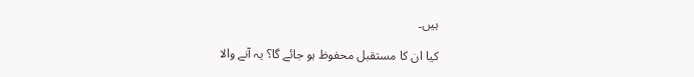ہیں۔

کیا ان کا مستقبل محفوظ ہو جائے گا؟ یہ آنے والا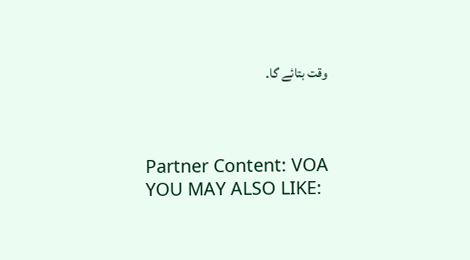وقت بتائے گا۔



Partner Content: VOA
YOU MAY ALSO LIKE: